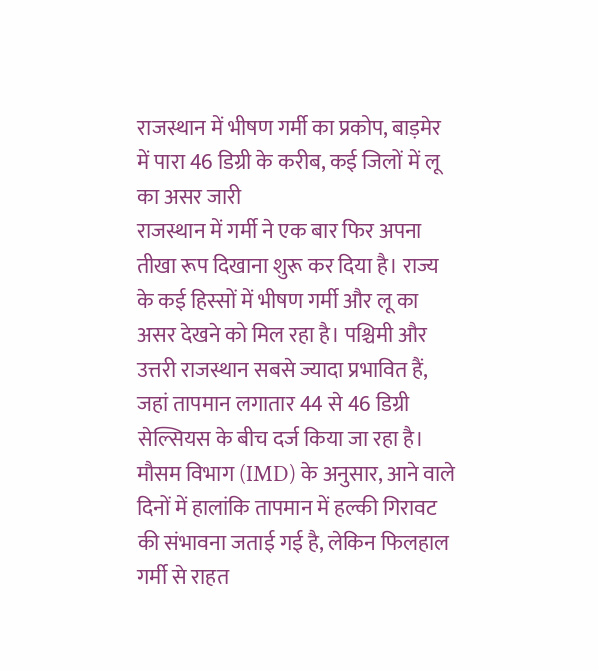राजस्थान में भीषण गर्मी का प्रकोप, बाड़मेर में पारा 46 डिग्री के करीब, कई जिलों में लू का असर जारी
राजस्थान में गर्मी ने एक बार फिर अपना तीखा रूप दिखाना शुरू कर दिया है। राज्य के कई हिस्सों में भीषण गर्मी और लू का असर देखने को मिल रहा है। पश्चिमी और उत्तरी राजस्थान सबसे ज्यादा प्रभावित हैं, जहां तापमान लगातार 44 से 46 डिग्री सेल्सियस के बीच दर्ज किया जा रहा है।
मौसम विभाग (IMD) के अनुसार, आने वाले दिनों में हालांकि तापमान में हल्की गिरावट की संभावना जताई गई है, लेकिन फिलहाल गर्मी से राहत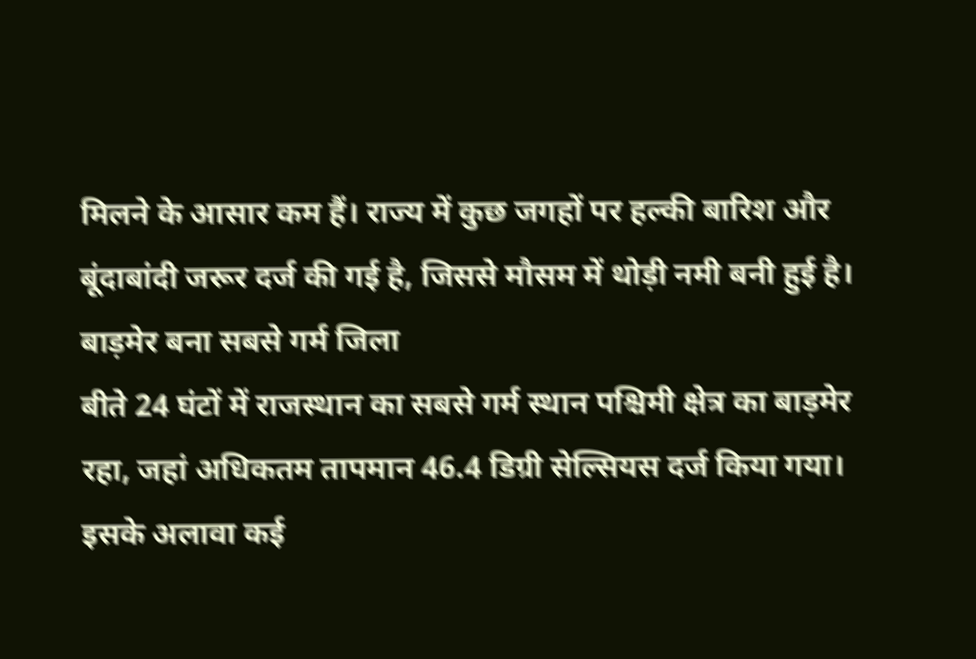मिलने के आसार कम हैं। राज्य में कुछ जगहों पर हल्की बारिश और बूंदाबांदी जरूर दर्ज की गई है, जिससे मौसम में थोड़ी नमी बनी हुई है।
बाड़मेर बना सबसे गर्म जिला
बीते 24 घंटों में राजस्थान का सबसे गर्म स्थान पश्चिमी क्षेत्र का बाड़मेर रहा, जहां अधिकतम तापमान 46.4 डिग्री सेल्सियस दर्ज किया गया। इसके अलावा कई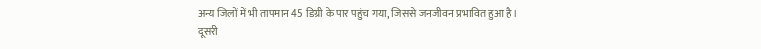अन्य जिलों में भी तापमान 45 डिग्री के पार पहुंच गया, जिससे जनजीवन प्रभावित हुआ है।
दूसरी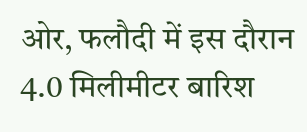ओर, फलौदी में इस दौरान 4.0 मिलीमीटर बारिश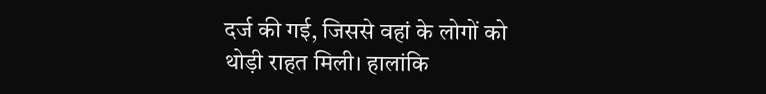दर्ज की गई, जिससे वहां के लोगों को थोड़ी राहत मिली। हालांकि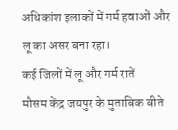अधिकांश इलाकों में गर्म हवाओं और लू का असर बना रहा।
कई जिलों में लू और गर्म रातें
मौसम केंद्र जयपुर के मुताबिक बीते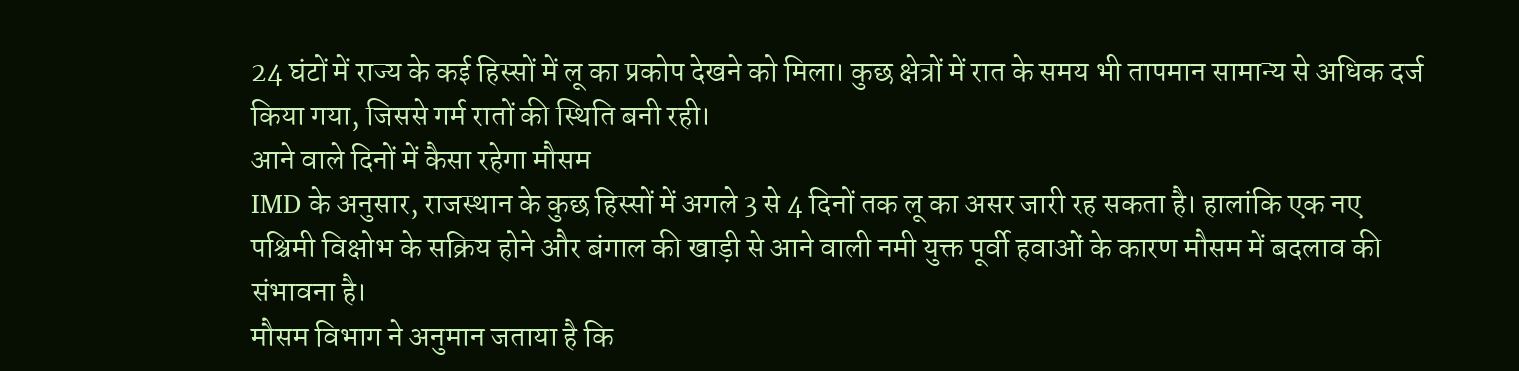24 घंटों में राज्य के कई हिस्सों में लू का प्रकोप देखने को मिला। कुछ क्षेत्रों में रात के समय भी तापमान सामान्य से अधिक दर्ज किया गया, जिससे गर्म रातों की स्थिति बनी रही।
आने वाले दिनों में कैसा रहेगा मौसम
IMD के अनुसार, राजस्थान के कुछ हिस्सों में अगले 3 से 4 दिनों तक लू का असर जारी रह सकता है। हालांकि एक नए पश्चिमी विक्षोभ के सक्रिय होने और बंगाल की खाड़ी से आने वाली नमी युक्त पूर्वी हवाओं के कारण मौसम में बदलाव की संभावना है।
मौसम विभाग ने अनुमान जताया है कि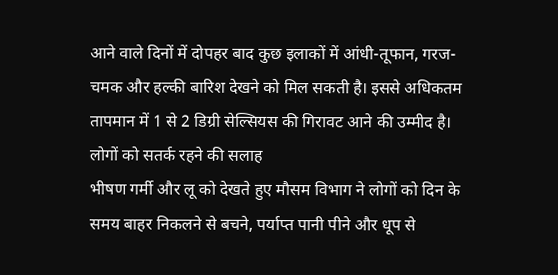आने वाले दिनों में दोपहर बाद कुछ इलाकों में आंधी-तूफान, गरज-चमक और हल्की बारिश देखने को मिल सकती है। इससे अधिकतम तापमान में 1 से 2 डिग्री सेल्सियस की गिरावट आने की उम्मीद है।
लोगों को सतर्क रहने की सलाह
भीषण गर्मी और लू को देखते हुए मौसम विभाग ने लोगों को दिन के समय बाहर निकलने से बचने, पर्याप्त पानी पीने और धूप से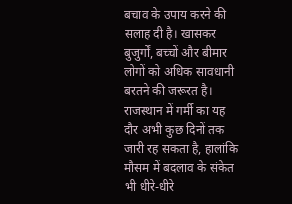बचाव के उपाय करने की सलाह दी है। खासकर बुजुर्गों, बच्चों और बीमार लोगों को अधिक सावधानी बरतने की जरूरत है।
राजस्थान में गर्मी का यह दौर अभी कुछ दिनों तक जारी रह सकता है, हालांकि मौसम में बदलाव के संकेत भी धीरे-धीरे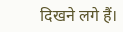दिखने लगे हैं।